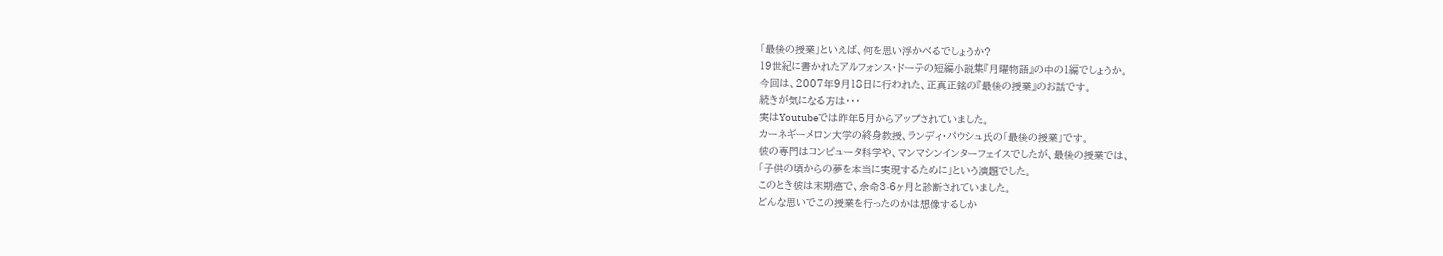「最後の授業」といえば、何を思い浮かべるでしょうか?
19世紀に書かれたアルフォンス・ドーテの短編小説集『月曜物語』の中の1編でしょうか。
今回は、2007年9月18日に行われた、正真正銘の『最後の授業』のお話です。
続きが気になる方は・・・
実はYoutubeでは昨年5月からアップされていました。
カーネギーメロン大学の終身教授、ランディ・パウシュ氏の「最後の授業」です。
彼の専門はコンピュータ科学や、マンマシンインターフェイスでしたが、最後の授業では、
「子供の頃からの夢を本当に実現するために」という演題でした。
このとき彼は末期癌で、余命3-6ヶ月と診断されていました。
どんな思いでこの授業を行ったのかは想像するしか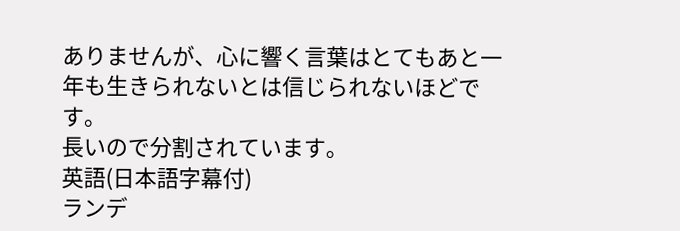ありませんが、心に響く言葉はとてもあと一年も生きられないとは信じられないほどです。
長いので分割されています。
英語(日本語字幕付)
ランデ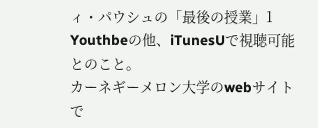ィ・パウシュの「最後の授業」1
Youthbeの他、iTunesUで視聴可能とのこと。
カーネギーメロン大学のwebサイトで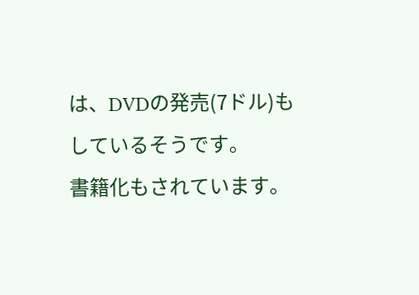は、DVDの発売(7ドル)もしているそうです。
書籍化もされています。